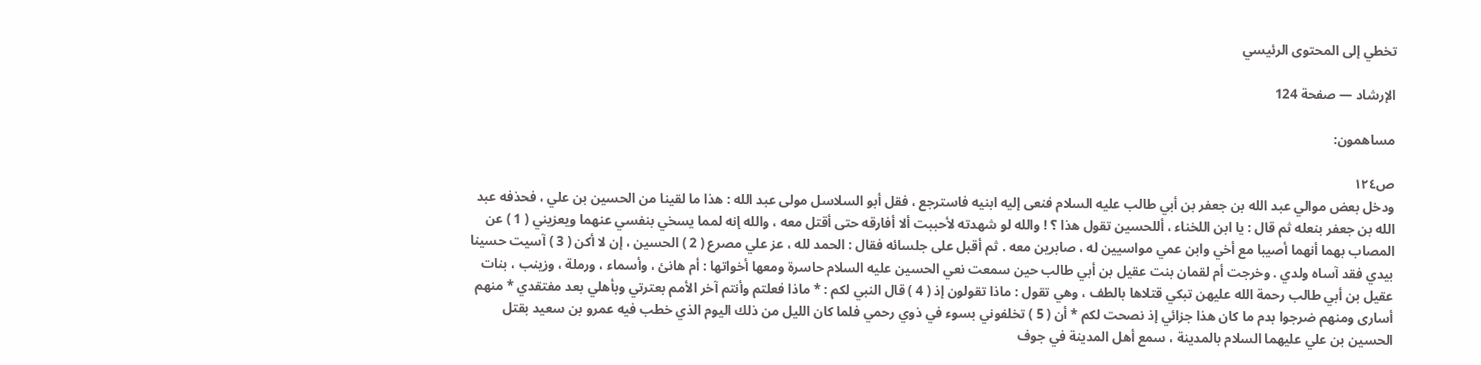تخطي إلى المحتوى الرئيسي

الإرشاد — صفحة 124

مساهمون:

ص١٢٤
ودخل بعض موالي عبد الله بن جعفر بن أبي طالب عليه السلام فنعى إليه ابنيه فاسترجع ، فقل أبو السلاسل مولى عبد الله : هذا ما لقينا من الحسين بن علي ، فحذفه عبد الله بن جعفر بنعله ثم قال : يا ابن اللخناء ، أللحسين تقول هذا ؟ ! والله لو شهدته لأحببت ألا أفارقه حتى أقتل معه ، والله إنه لمما يسخي بنفسي عنهما ويعزيني ( 1 ) عن المصاب بهما أنهما أصيبا مع أخي وابن عمي مواسيين له ، صابرين معه . ثم أقبل على جلسائه فقال : الحمد لله ، عز علي مصرع ( 2 ) الحسين ، إن لا أكن ( 3 ) آسيت حسينا بيدي فقد آساه ولدي . وخرجت أم لقمان بنت عقيل بن أبي طالب حين سمعت نعي الحسين عليه السلام حاسرة ومعها أخواتها : أم هانئ ، وأسماء ، ورملة ، وزينب ، بنات عقيل بن أبي طالب رحمة الله عليهن تبكي قتلاها بالطف ، وهي تقول : ماذا تقولون إذ ( 4 ) قال النبي لكم : * ماذا فعلتم وأنتم آخر الأمم بعترتي وبأهلي بعد مفتقدي * منهم أسارى ومنهم ضرجوا بدم ما كان هذا جزائي إذ نصحت لكم * أن ( 5 ) تخلفوني بسوء في ذوي رحمي فلما كان الليل من ذلك اليوم الذي خطب فيه عمرو بن سعيد بقتل الحسين بن علي عليهما السلام بالمدينة ، سمع أهل المدينة في جوف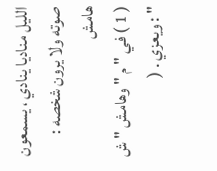الليل مناديا ينادي ، يسمعون صوته ولا يرون شخصه :
هامش
( 1 ) في " م " وهامش " ش " : ويعزي . (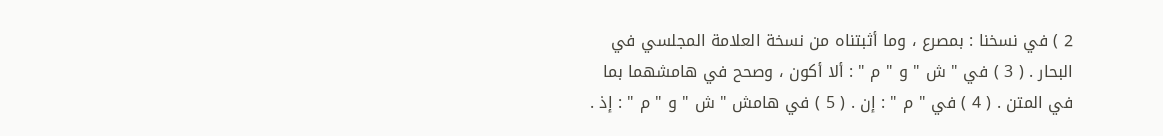2 ) في نسخنا : بمصرع ، وما أثبتناه من نسخة العلامة المجلسي في البحار . ( 3 ) في " ش " و " م " : ألا أكون ، وصحح في هامشهما بما في المتن . ( 4 ) في " م " : إن . ( 5 ) في هامش " ش " و " م " : إذ .